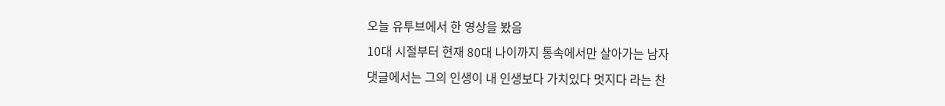오늘 유투브에서 한 영상을 봤음
10대 시절부터 현재 80대 나이까지 통속에서만 살아가는 남자
댓글에서는 그의 인생이 내 인생보다 가치있다 멋지다 라는 찬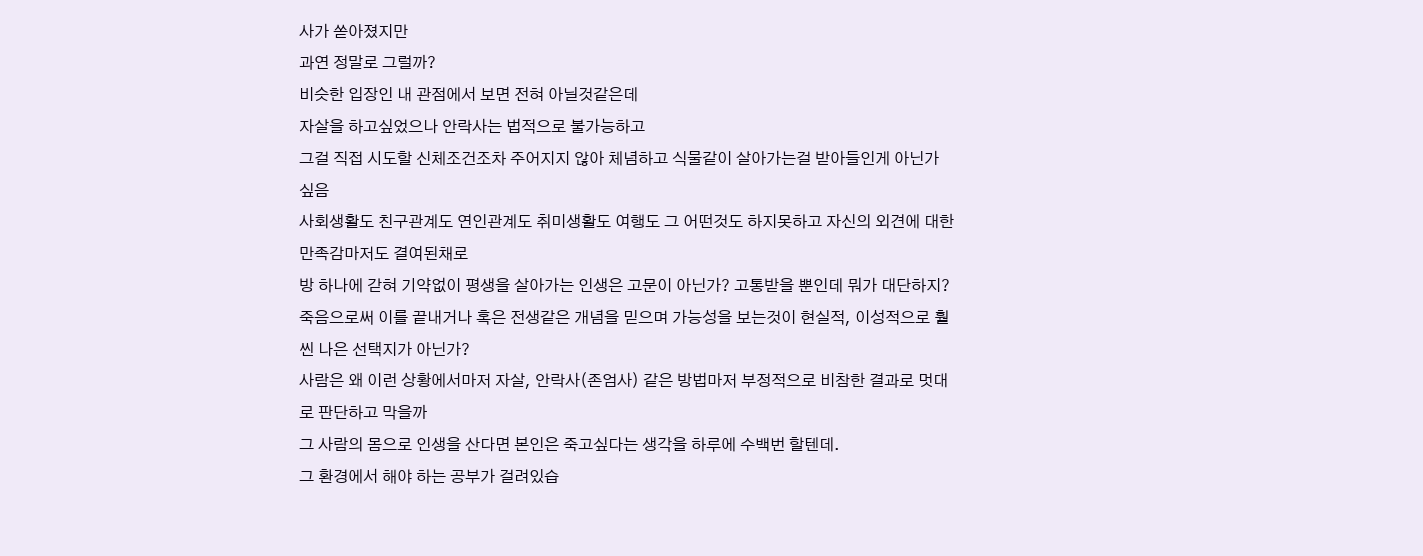사가 쏟아졌지만
과연 정말로 그럴까?
비슷한 입장인 내 관점에서 보면 전혀 아닐것같은데
자살을 하고싶었으나 안락사는 법적으로 불가능하고
그걸 직접 시도할 신체조건조차 주어지지 않아 체념하고 식물같이 살아가는걸 받아들인게 아닌가 싶음
사회생활도 친구관계도 연인관계도 취미생활도 여행도 그 어떤것도 하지못하고 자신의 외견에 대한 만족감마저도 결여된채로
방 하나에 갇혀 기약없이 평생을 살아가는 인생은 고문이 아닌가? 고통받을 뿐인데 뭐가 대단하지? 죽음으로써 이를 끝내거나 혹은 전생같은 개념을 믿으며 가능성을 보는것이 현실적, 이성적으로 훨씬 나은 선택지가 아닌가?
사람은 왜 이런 상황에서마저 자살, 안락사(존엄사) 같은 방법마저 부정적으로 비참한 결과로 멋대로 판단하고 막을까
그 사람의 몸으로 인생을 산다면 본인은 죽고싶다는 생각을 하루에 수백번 할텐데.
그 환경에서 해야 하는 공부가 걸려있습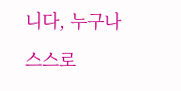니다, 누구나 스스로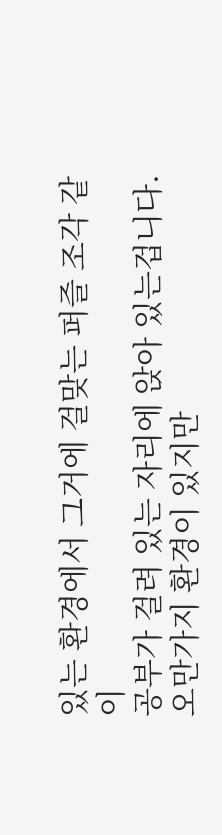있는 환경에서 그거에 걸맞는 퍼즐 조각 같이
공부가 걸려 있는 자리에 앉아 있는겁니다.
오만가지 환경이 있지만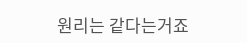원리는 같다는거죠